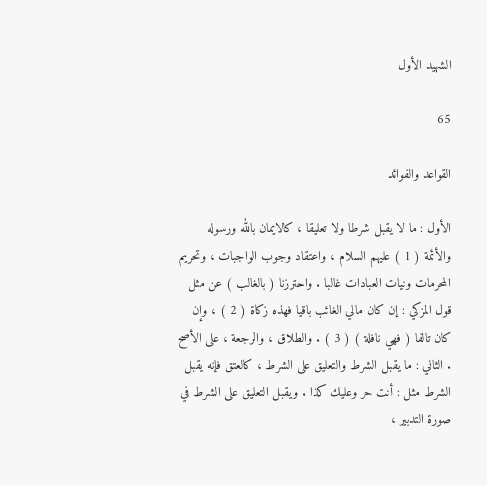الشهيد الأول

65

القواعد والفوائد

الأول : ما لا يقبل شرطا ولا تعليقا ، كالايمان بالله ورسوله والأئمة ( 1 ) عليهم السلام ، واعتقاد وجوب الواجبات ، وتحريم المحرمات ونيات العبادات غالبا . واحترزنا ( بالغالب ) عن مثل قول المزكي : إن كان مالي الغائب باقيا فهذه زكاة ( 2 ) ، وإن كان تالفا ( فهي نافلة ) ( 3 ) . والطلاق ، والرجعة ، على الأصح . الثاني : ما يقبل الشرط والتعليق على الشرط ، كالعتق فإنه يقبل الشرط مثل : أنت حر وعليك كذا . ويقبل التعليق على الشرط في صورة التدبير ،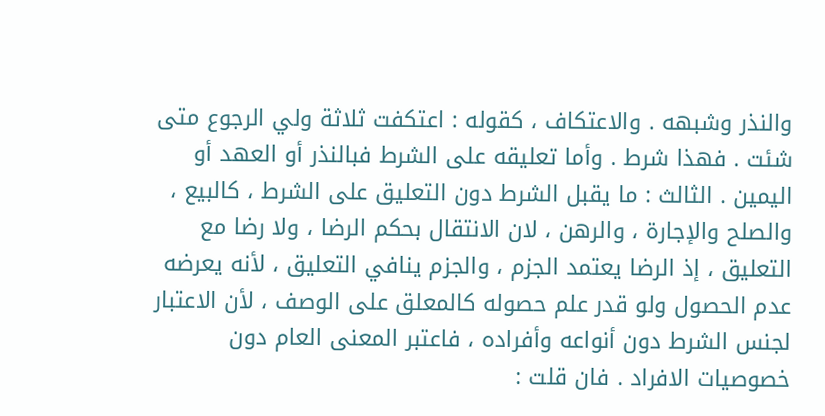والنذر وشبهه . والاعتكاف ، كقوله : اعتكفت ثلاثة ولي الرجوع متى شئت . فهذا شرط . وأما تعليقه على الشرط فبالنذر أو العهد أو اليمين . الثالث : ما يقبل الشرط دون التعليق على الشرط ، كالبيع ، والصلح والإجارة ، والرهن ، لان الانتقال بحكم الرضا ، ولا رضا مع التعليق ، إذ الرضا يعتمد الجزم ، والجزم ينافي التعليق ، لأنه يعرضه عدم الحصول ولو قدر علم حصوله كالمعلق على الوصف ، لأن الاعتبار لجنس الشرط دون أنواعه وأفراده ، فاعتبر المعنى العام دون خصوصيات الافراد . فان قلت :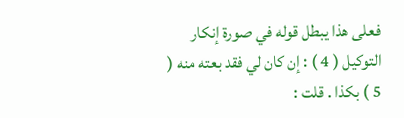فعلى هذا يبطل قوله في صورة إنكار التوكيل ( 4 ) : إن كان لي فقد بعته منه ( 5 ) بكذا . قلت :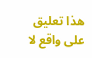هذا تعليق على واقع لا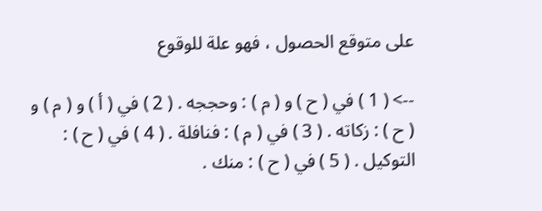على متوقع الحصول ، فهو علة للوقوع

--> ( 1 ) في ( ح ) و ( م ) : وحججه . ( 2 ) في ( أ ) و ( م ) و ( ح ) : زكاته . ( 3 ) في ( م ) : فنافلة . ( 4 ) في ( ح ) : التوكيل . ( 5 ) في ( ح ) : منك .